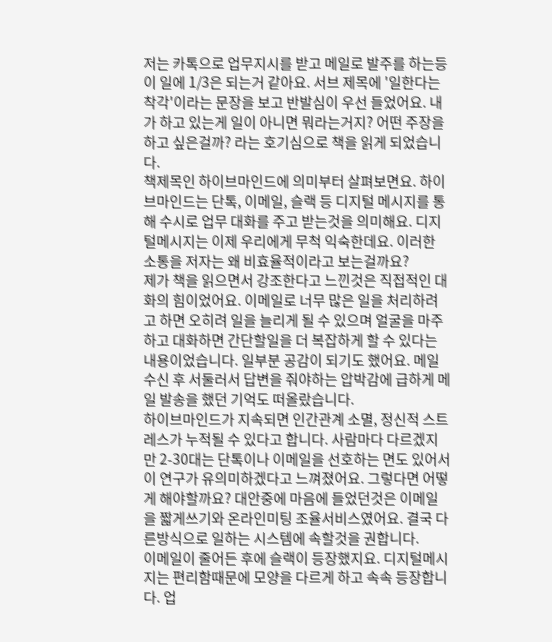저는 카톡으로 업무지시를 받고 메일로 발주를 하는등이 일에 1/3은 되는거 같아요. 서브 제목에 '일한다는 착각'이라는 문장을 보고 반발심이 우선 들었어요. 내가 하고 있는게 일이 아니면 뭐라는거지? 어떤 주장을 하고 싶은걸까? 라는 호기심으로 책을 읽게 되었습니다.
책제목인 하이브마인드에 의미부터 살펴보면요. 하이브마인드는 단톡, 이메일, 슬랙 등 디지털 메시지를 통해 수시로 업무 대화를 주고 받는것을 의미해요. 디지털메시지는 이제 우리에게 무척 익숙한데요. 이러한 소통을 저자는 왜 비효율적이라고 보는걸까요?
제가 책을 읽으면서 강조한다고 느낀것은 직접적인 대화의 힘이었어요. 이메일로 너무 많은 일을 처리하려고 하면 오히려 일을 늘리게 될 수 있으며 얼굴을 마주하고 대화하면 간단할일을 더 복잡하게 할 수 있다는 내용이었습니다. 일부분 공감이 되기도 했어요. 메일 수신 후 서둘러서 답변을 줘야하는 압박감에 급하게 메일 발송을 했던 기억도 떠올랐습니다.
하이브마인드가 지속되면 인간관계 소멸, 정신적 스트레스가 누적될 수 있다고 합니다. 사람마다 다르겠지만 2-30대는 단톡이나 이메일을 선호하는 면도 있어서 이 연구가 유의미하겠다고 느껴졌어요. 그렇다면 어떻게 해야할까요? 대안중에 마음에 들었던것은 이메일을 짧게쓰기와 온라인미팅 조율서비스였어요. 결국 다른방식으로 일하는 시스템에 속할것을 권합니다.
이메일이 줄어든 후에 슬랙이 등장했지요. 디지털메시지는 편리함때문에 모양을 다르게 하고 속속 등장합니다. 업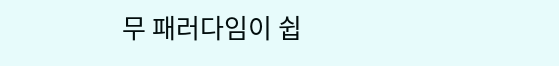무 패러다임이 쉽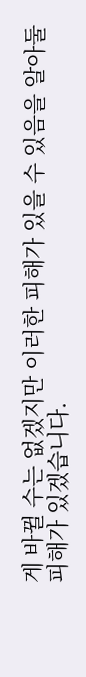게 바뀔 수는 없겠지만 이러한 피해가 있을 수 있음을 알아둘 피해가 있겠습니다.